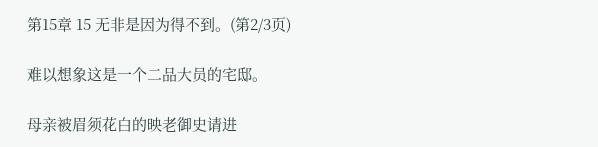第15章 15 无非是因为得不到。(第2/3页)

难以想象这是一个二品大员的宅邸。

母亲被眉须花白的映老御史请进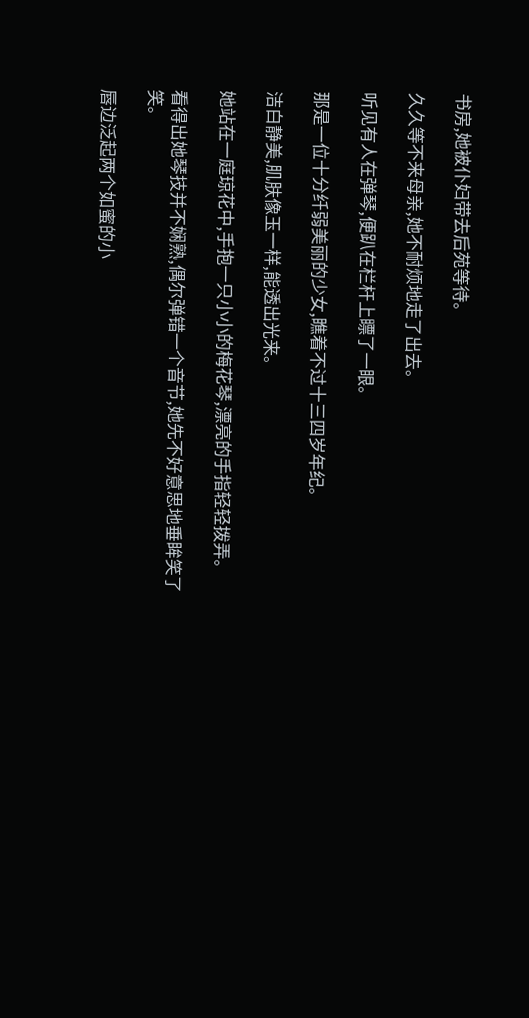书房,她被仆妇带去后苑等待。

久久等不来母亲,她不耐烦地走了出去。

听见有人在弹琴,便趴在栏杆上瞟了一眼。

那是一位十分纤弱美丽的少女,瞧着不过十三四岁年纪。

洁白静美,肌肤像玉一样,能透出光来。

她站在一庭琼花中,手抱一只小小的梅花琴,漂亮的手指轻轻拨弄。

看得出她琴技并不娴熟,偶尔弹错一个音节,她先不好意思地垂眸笑了笑。

唇边泛起两个如蜜的小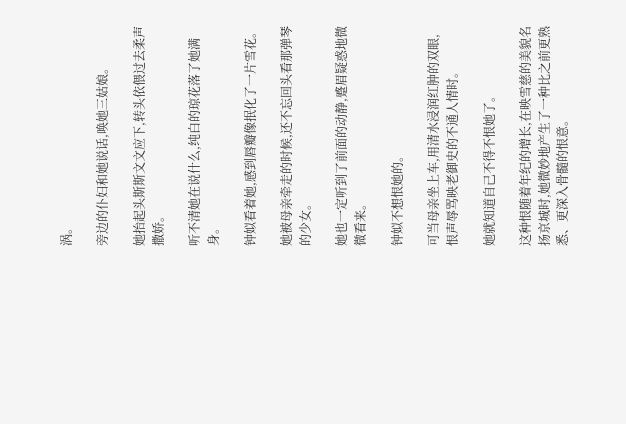涡。

旁边的仆妇和她说话,唤她三姑娘。

她抬起头斯斯文文应下,转头依偎过去柔声撒娇。

听不清她在说什么,纯白的琼花落了她满身。

钟姒看着她,感到唇瓣像抿化了一片雪花。

她被母亲牵走的时候,还不忘回头看那弹琴的少女。

她也一定听到了前面的动静,蹙眉疑惑地微微看来。

钟姒不想恨她的。

可当母亲坐上车,用清水浸润红肿的双眼,恨声辱骂映老御史的不通人情时。

她就知道自己不得不恨她了。

这种恨随着年纪的增长,在映雪慈的美貌名扬京城时,她微妙地产生了一种比之前更熟悉、更深入骨髓的恨意。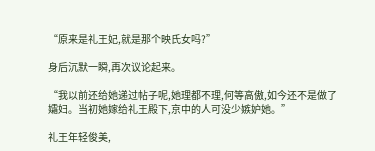“原来是礼王妃,就是那个映氏女吗?”

身后沉默一瞬,再次议论起来。

“我以前还给她递过帖子呢,她理都不理,何等高傲,如今还不是做了孀妇。当初她嫁给礼王殿下,京中的人可没少嫉妒她。”

礼王年轻俊美,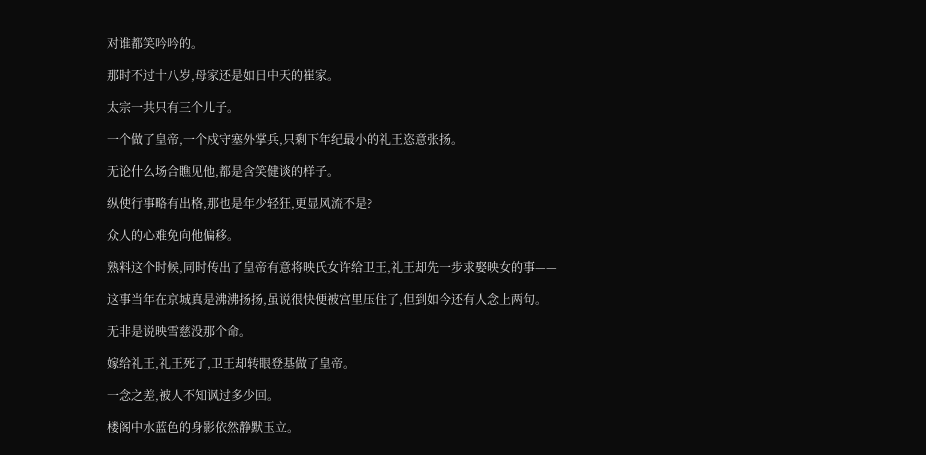对谁都笑吟吟的。

那时不过十八岁,母家还是如日中天的崔家。

太宗一共只有三个儿子。

一个做了皇帝,一个戍守塞外掌兵,只剩下年纪最小的礼王恣意张扬。

无论什么场合瞧见他,都是含笑健谈的样子。

纵使行事略有出格,那也是年少轻狂,更显风流不是?

众人的心难免向他偏移。

熟料这个时候,同时传出了皇帝有意将映氏女许给卫王,礼王却先一步求娶映女的事——

这事当年在京城真是沸沸扬扬,虽说很快便被宫里压住了,但到如今还有人念上两句。

无非是说映雪慈没那个命。

嫁给礼王,礼王死了,卫王却转眼登基做了皇帝。

一念之差,被人不知讽过多少回。

楼阁中水蓝色的身影依然静默玉立。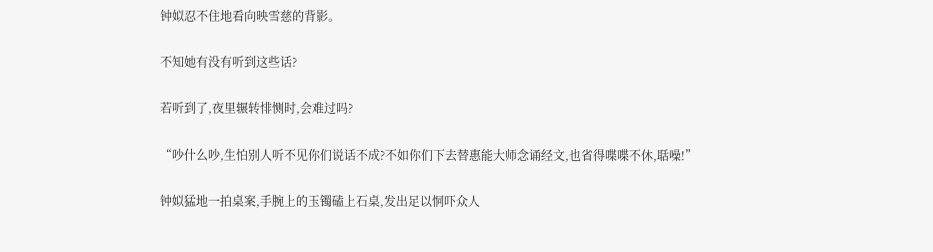钟姒忍不住地看向映雪慈的背影。

不知她有没有听到这些话?

若听到了,夜里辗转悱恻时,会难过吗?

“吵什么吵,生怕别人听不见你们说话不成?不如你们下去替惠能大师念诵经文,也省得喋喋不休,聒噪!”

钟姒猛地一拍桌案,手腕上的玉镯磕上石桌,发出足以恫吓众人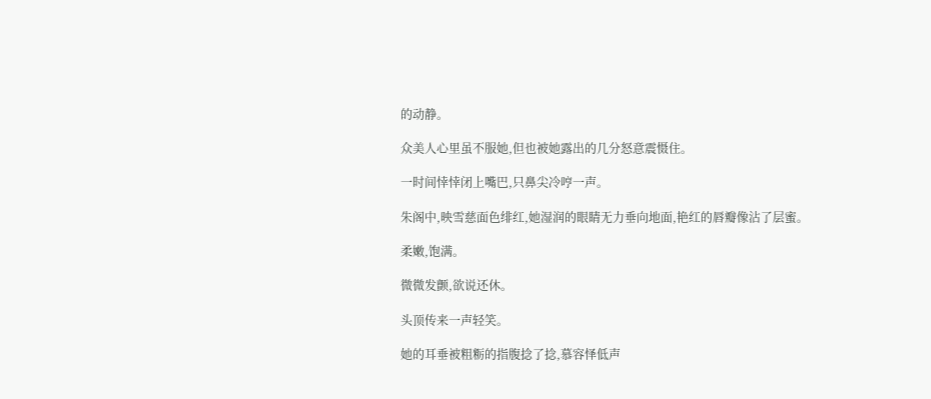的动静。

众美人心里虽不服她,但也被她露出的几分怒意震慑住。

一时间悻悻闭上嘴巴,只鼻尖冷哼一声。

朱阁中,映雪慈面色绯红,她湿润的眼睛无力垂向地面,艳红的唇瓣像沾了层蜜。

柔嫩,饱满。

微微发颤,欲说还休。

头顶传来一声轻笑。

她的耳垂被粗粝的指腹捻了捻,慕容怿低声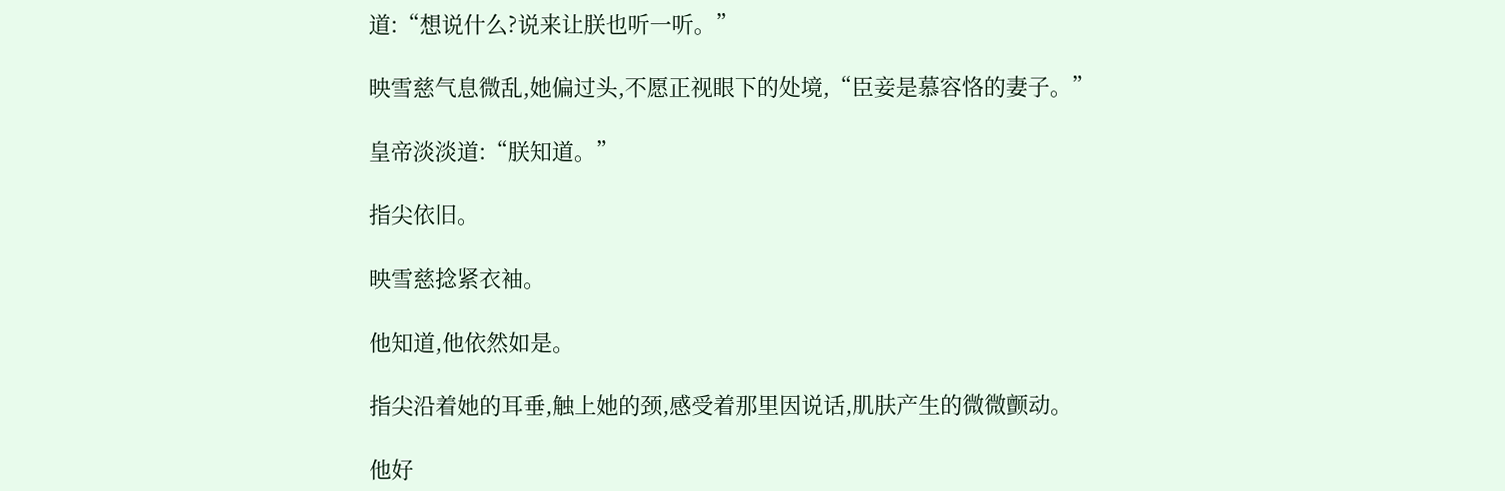道:“想说什么?说来让朕也听一听。”

映雪慈气息微乱,她偏过头,不愿正视眼下的处境,“臣妾是慕容恪的妻子。”

皇帝淡淡道:“朕知道。”

指尖依旧。

映雪慈捻紧衣袖。

他知道,他依然如是。

指尖沿着她的耳垂,触上她的颈,感受着那里因说话,肌肤产生的微微颤动。

他好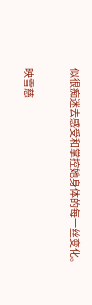似很痴迷去感受和掌控她身体的每一丝变化。

映雪慈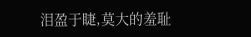泪盈于睫,莫大的羞耻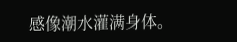感像潮水灌满身体。